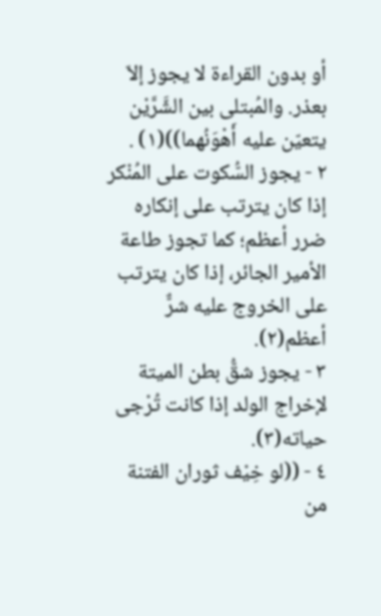أو بدون القراءة لا يجوز إلاّ بعذر. والمُبتلى بين الشَّرَّيْن يتعيّن عليه أَهْوَنُهما))(١) .
٢ - يجوز السُّكوت على المُنْكر إذا كان يترتب على إنكاره ضرر أعظم؛ كما تجوز طاعة الأمير الجائر، إذا كان يترتب على الخروج عليه شرٌّ أعظم(٢).
٣ - يجوز شقُّ بطن الميتة لإخراج الولد إذا كانت تُرْجى حياته(٣).
٤ - ((لو خِيْف ثوران الفتنة من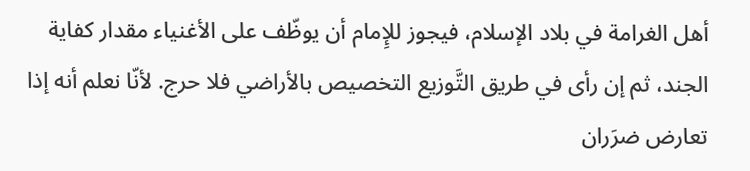أهل الغرامة في بلاد الإسلام، فيجوز للإِمام أن يوظّف على الأغنياء مقدار كفاية الجند، ثم إن رأى في طريق التَّوزيع التخصيص بالأراضي فلا حرج. لأنّا نعلم أنه إذا تعارض ضرَران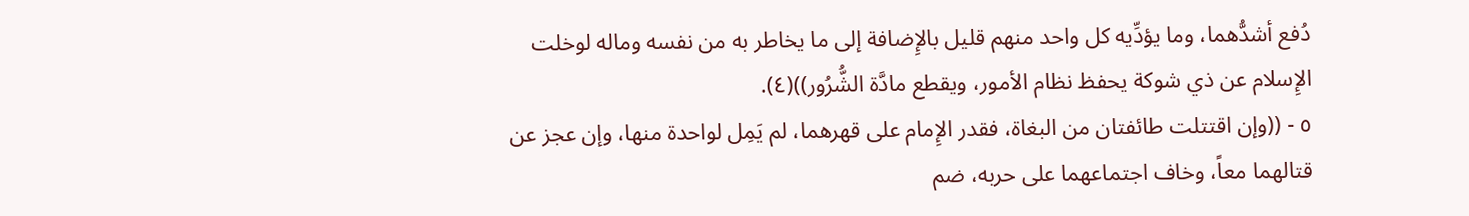دُفع أشدُّهما، وما يؤدِّيه كل واحد منهم قليل بالإِضافة إلى ما يخاطر به من نفسه وماله لوخلت الإِسلام عن ذي شوكة يحفظ نظام الأمور، ويقطع مادَّة الشُّرُور))(٤).
٥ - ((وإن اقتتلت طائفتان من البغاة، فقدر الإِمام على قهرهما، لم يَمِل لواحدة منها، وإن عجز عن قتالهما معاً، وخاف اجتماعهما على حربه، ضم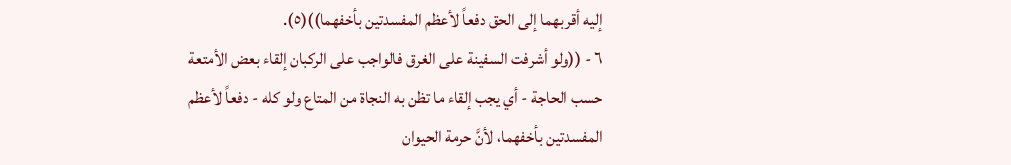إليه أقربهما إلى الحق دفعاً لأعظم المفسدتين بأخفهما))(٥).
٦ - ((ولو أشرفت السفينة على الغرق فالواجب على الركبان إلقاء بعض الأمتعة حسب الحاجة - أي يجب إلقاء ما تظن به النجاة من المتاع ولو كله - دفعاً لأعظم المفسدتين بأخفهما، لأنَّ حرمة الحيوان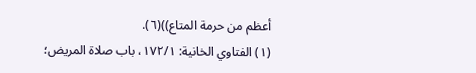أعظم من حرمة المتاع))(٦).
(١) الفتاوي الخانية: ١٧٢/١، باب صلاة المريض؛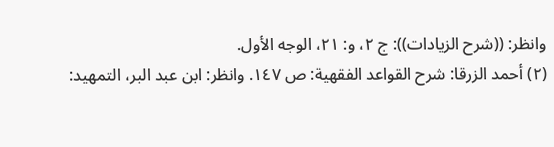وانظر: ((شرح الزيادات)): ج ٢، و: ٢١، الوجه الأول.
(٢) أحمد الزرقا: شرح القواعد الفقهية: ص ١٤٧. وانظر: ابن عبد البر، التمهيد: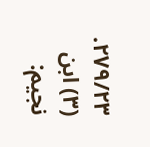٢٧٩/٢٣.
(٣) ابن نجيم: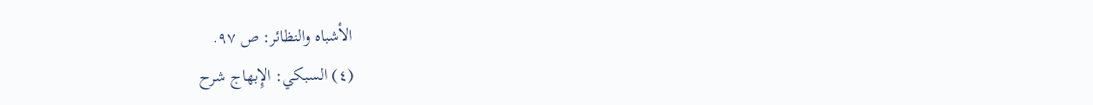الأشباه والنظائر: ص ٩٧.
(٤) السبكي: الإِبهاج شرح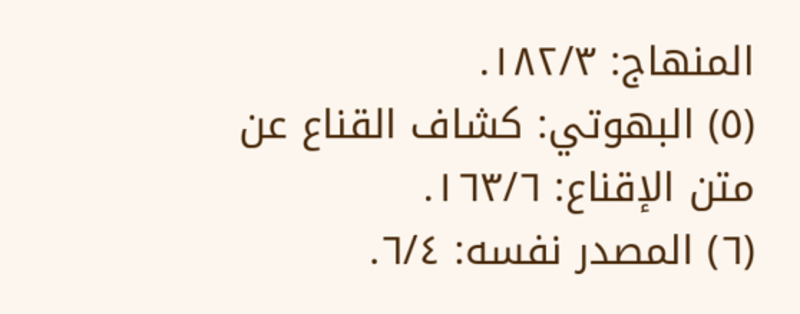المنهاج: ١٨٢/٣.
(٥) البهوتي: كشاف القناع عن متن الإقناع: ١٦٣/٦.
(٦) المصدر نفسه: ٦/٤.